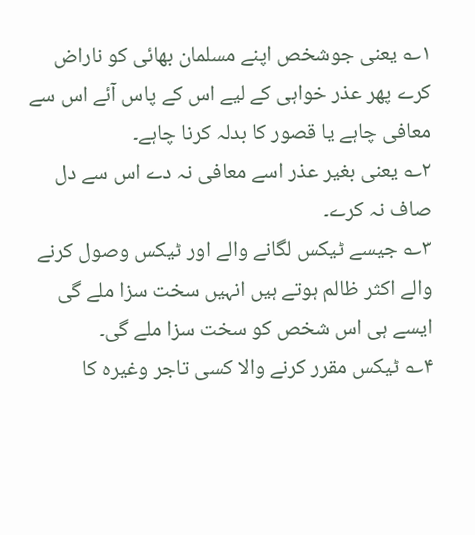۱؎ یعنی جوشخص اپنے مسلمان بھائی کو ناراض کرے پھر عذر خواہی کے لیے اس کے پاس آئے اس سے معافی چاہے یا قصور کا بدلہ کرنا چاہے۔
۲؎ یعنی بغیر عذر اسے معافی نہ دے اس سے دل صاف نہ کرے۔
۳؎ جیسے ٹیکس لگانے والے اور ٹیکس وصول کرنے والے اکثر ظالم ہوتے ہیں انہیں سخت سزا ملے گی ایسے ہی اس شخص کو سخت سزا ملے گی۔
۴؎ ٹیکس مقرر کرنے والا کسی تاجر وغیرہ کا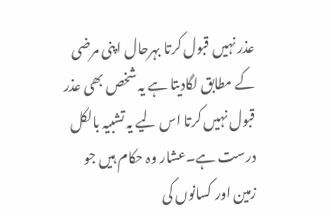عذر نہیں قبول کرتا بہرحال اپنی مرضی کے مطابق لگادیتا ہے یہ شخص بھی عذر قبول نہیں کرتا اس لیے یہ تشبیہ بالکل درست ہے۔عشار وہ حکام ہیں جو زمین اور کسانوں کی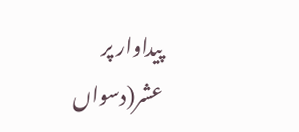پیداوار پر عشر(دسواں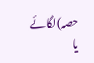حصہ)لگائے یا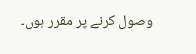وصول کرنے پر مقرر ہوں۔